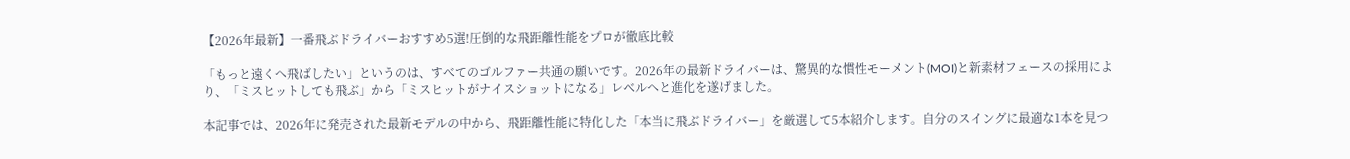【2026年最新】一番飛ぶドライバーおすすめ5選!圧倒的な飛距離性能をプロが徹底比較

「もっと遠くへ飛ばしたい」というのは、すべてのゴルファー共通の願いです。2026年の最新ドライバーは、驚異的な慣性モーメント(MOI)と新素材フェースの採用により、「ミスヒットしても飛ぶ」から「ミスヒットがナイスショットになる」レベルへと進化を遂げました。

本記事では、2026年に発売された最新モデルの中から、飛距離性能に特化した「本当に飛ぶドライバー」を厳選して5本紹介します。自分のスイングに最適な1本を見つ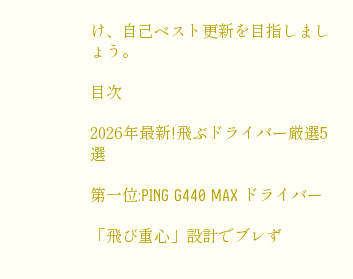け、自己ベスト更新を目指しましょう。

目次

2026年最新!飛ぶドライバー厳選5選

第一位:PING G440 MAX ドライバー

「飛び重心」設計でブレず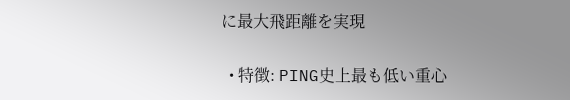に最大飛距離を実現

  • 特徴: PING史上最も低い重心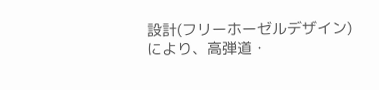設計(フリーホーゼルデザイン)により、高弾道・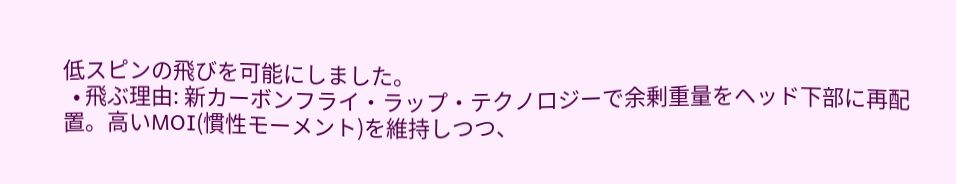低スピンの飛びを可能にしました。
  • 飛ぶ理由: 新カーボンフライ・ラップ・テクノロジーで余剰重量をヘッド下部に再配置。高いMOI(慣性モーメント)を維持しつつ、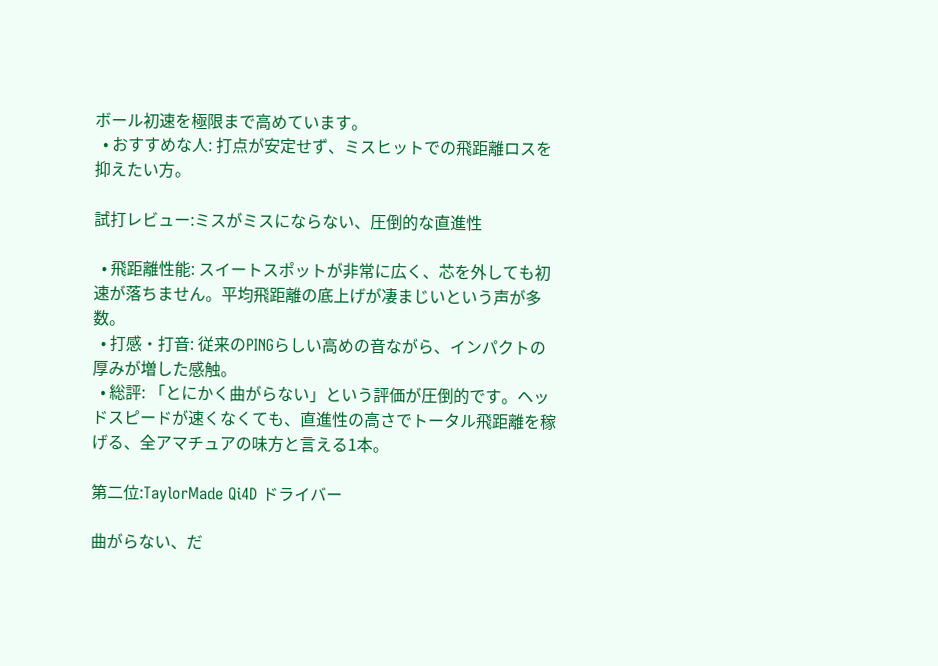ボール初速を極限まで高めています。
  • おすすめな人: 打点が安定せず、ミスヒットでの飛距離ロスを抑えたい方。

試打レビュー:ミスがミスにならない、圧倒的な直進性

  • 飛距離性能: スイートスポットが非常に広く、芯を外しても初速が落ちません。平均飛距離の底上げが凄まじいという声が多数。
  • 打感・打音: 従来のPINGらしい高めの音ながら、インパクトの厚みが増した感触。
  • 総評: 「とにかく曲がらない」という評価が圧倒的です。ヘッドスピードが速くなくても、直進性の高さでトータル飛距離を稼げる、全アマチュアの味方と言える1本。

第二位:TaylorMade Qi4D ドライバー

曲がらない、だ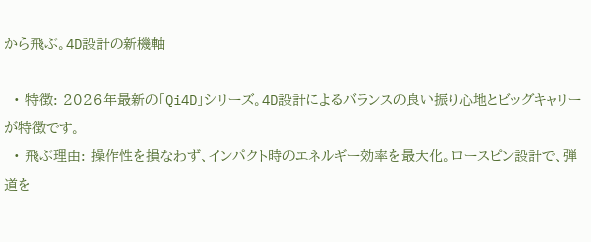から飛ぶ。4D設計の新機軸

  • 特徴: 2026年最新の「Qi4D」シリーズ。4D設計によるバランスの良い振り心地とビッグキャリーが特徴です。
  • 飛ぶ理由: 操作性を損なわず、インパクト時のエネルギー効率を最大化。ロースピン設計で、弾道を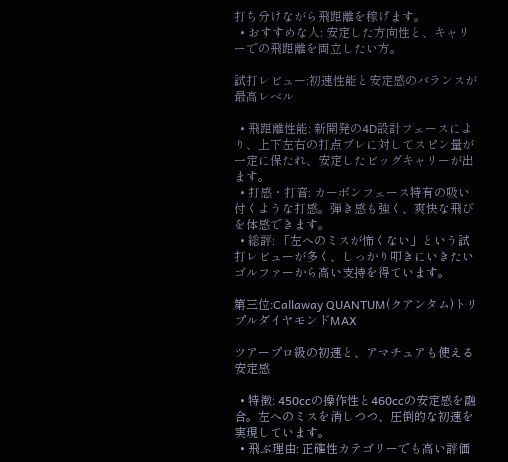打ち分けながら飛距離を稼げます。
  • おすすめな人: 安定した方向性と、キャリーでの飛距離を両立したい方。

試打レビュー:初速性能と安定感のバランスが最高レベル

  • 飛距離性能: 新開発の4D設計フェースにより、上下左右の打点ブレに対してスピン量が一定に保たれ、安定したビッグキャリーが出ます。
  • 打感・打音: カーボンフェース特有の吸い付くような打感。弾き感も強く、爽快な飛びを体感できます。
  • 総評: 「左へのミスが怖くない」という試打レビューが多く、しっかり叩きにいきたいゴルファーから高い支持を得ています。

第三位:Callaway QUANTUM(クアンタム)トリプルダイヤモンドMAX

ツアープロ級の初速と、アマチュアも使える安定感

  • 特徴: 450ccの操作性と460ccの安定感を融合。左へのミスを消しつつ、圧倒的な初速を実現しています。
  • 飛ぶ理由: 正確性カテゴリーでも高い評価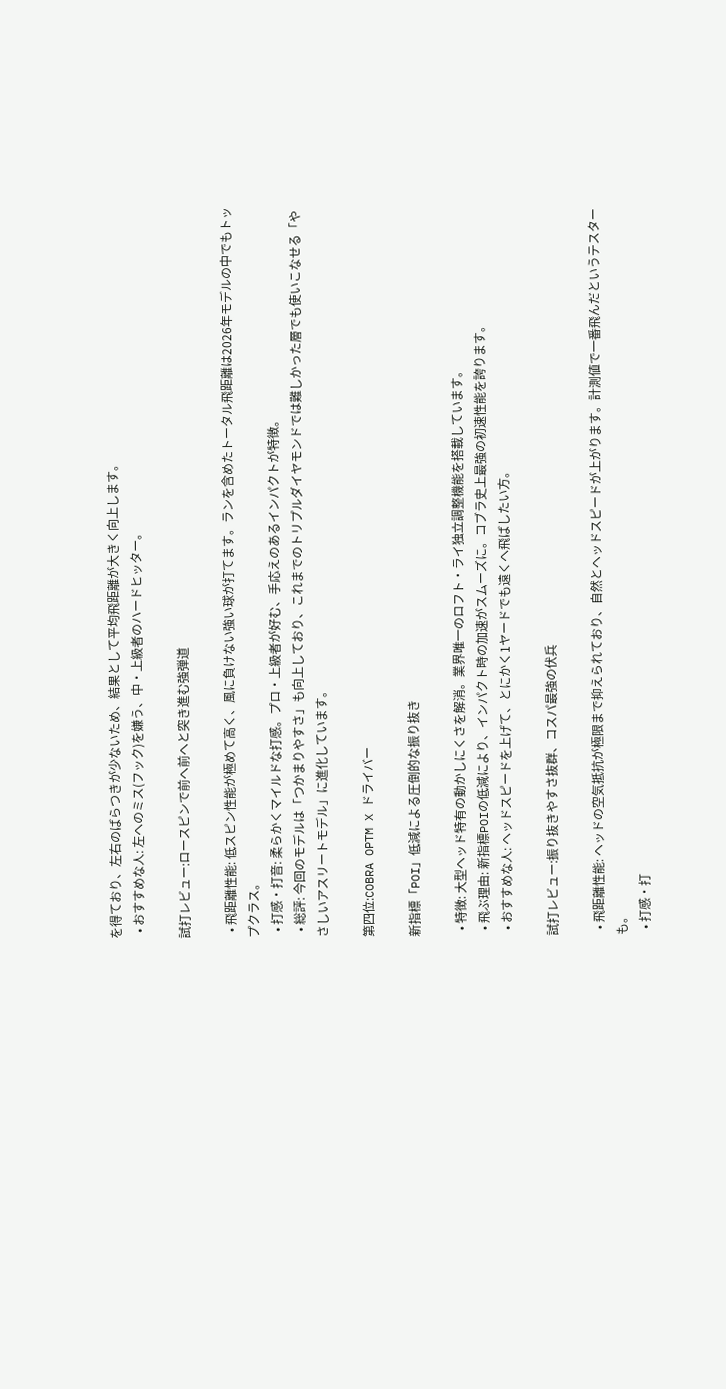を得ており、左右のばらつきが少ないため、結果として平均飛距離が大きく向上します。
  • おすすめな人: 左へのミス(フック)を嫌う、中・上級者のハードヒッター。

試打レビュー:ロースピンで前へ前へと突き進む強弾道

  • 飛距離性能: 低スピン性能が極めて高く、風に負けない強い球が打てます。ランを含めたトータル飛距離は2026年モデルの中でもトップクラス。
  • 打感・打音: 柔らかくマイルドな打感。プロ・上級者が好む、手応えのあるインパクトが特徴。
  • 総評: 今回のモデルは「つかまりやすさ」も向上しており、これまでのトリプルダイヤモンドでは難しかった層でも使いこなせる「やさしいアスリートモデル」に進化しています。

第四位:COBRA OPTM X ドライバー

新指標「POI」低減による圧倒的な振り抜き

  • 特徴: 大型ヘッド特有の動かしにくさを解消。業界唯一のロフト・ライ独立調整機能を搭載しています。
  • 飛ぶ理由: 新指標POIの低減により、インパクト時の加速がスムーズに。コブラ史上最強の初速性能を誇ります。
  • おすすめな人: ヘッドスピードを上げて、とにかく1ヤードでも遠くへ飛ばしたい方。

試打レビュー:振り抜きやすさ抜群、コスパ最強の伏兵

  • 飛距離性能: ヘッドの空気抵抗が極限まで抑えられており、自然とヘッドスピードが上がります。計測値で一番飛んだというテスターも。
  • 打感・打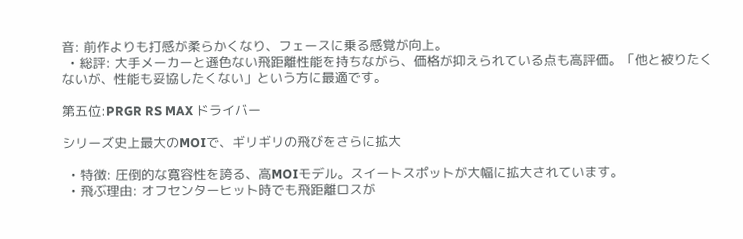音: 前作よりも打感が柔らかくなり、フェースに乗る感覚が向上。
  • 総評: 大手メーカーと遜色ない飛距離性能を持ちながら、価格が抑えられている点も高評価。「他と被りたくないが、性能も妥協したくない」という方に最適です。

第五位:PRGR RS MAX ドライバー

シリーズ史上最大のMOIで、ギリギリの飛びをさらに拡大

  • 特徴: 圧倒的な寛容性を誇る、高MOIモデル。スイートスポットが大幅に拡大されています。
  • 飛ぶ理由: オフセンターヒット時でも飛距離ロスが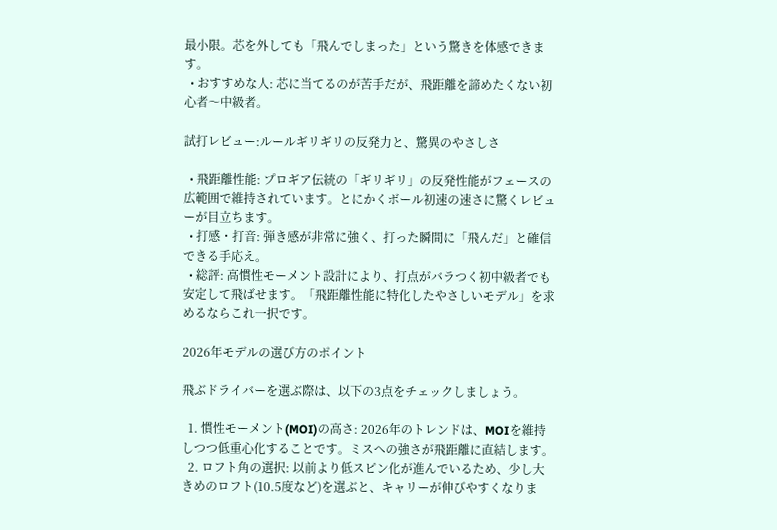最小限。芯を外しても「飛んでしまった」という驚きを体感できます。
  • おすすめな人: 芯に当てるのが苦手だが、飛距離を諦めたくない初心者〜中級者。

試打レビュー:ルールギリギリの反発力と、驚異のやさしさ

  • 飛距離性能: プロギア伝統の「ギリギリ」の反発性能がフェースの広範囲で維持されています。とにかくボール初速の速さに驚くレビューが目立ちます。
  • 打感・打音: 弾き感が非常に強く、打った瞬間に「飛んだ」と確信できる手応え。
  • 総評: 高慣性モーメント設計により、打点がバラつく初中級者でも安定して飛ばせます。「飛距離性能に特化したやさしいモデル」を求めるならこれ一択です。

2026年モデルの選び方のポイント

飛ぶドライバーを選ぶ際は、以下の3点をチェックしましょう。

  1. 慣性モーメント(MOI)の高さ: 2026年のトレンドは、MOIを維持しつつ低重心化することです。ミスへの強さが飛距離に直結します。
  2. ロフト角の選択: 以前より低スピン化が進んでいるため、少し大きめのロフト(10.5度など)を選ぶと、キャリーが伸びやすくなりま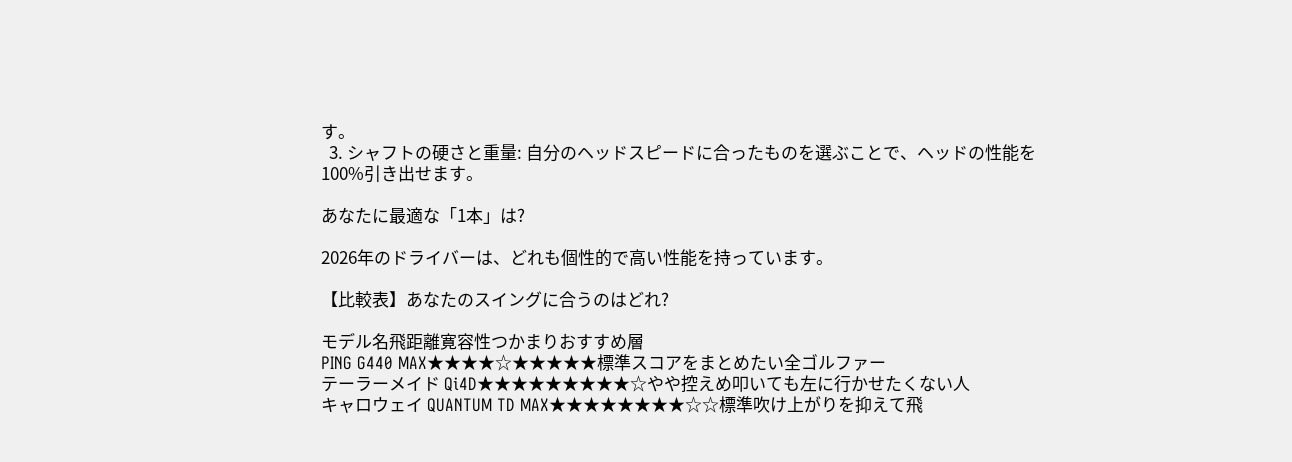す。
  3. シャフトの硬さと重量: 自分のヘッドスピードに合ったものを選ぶことで、ヘッドの性能を100%引き出せます。

あなたに最適な「1本」は?

2026年のドライバーは、どれも個性的で高い性能を持っています。

【比較表】あなたのスイングに合うのはどれ?

モデル名飛距離寛容性つかまりおすすめ層
PING G440 MAX★★★★☆★★★★★標準スコアをまとめたい全ゴルファー
テーラーメイド Qi4D★★★★★★★★★☆やや控えめ叩いても左に行かせたくない人
キャロウェイ QUANTUM TD MAX★★★★★★★★☆☆標準吹け上がりを抑えて飛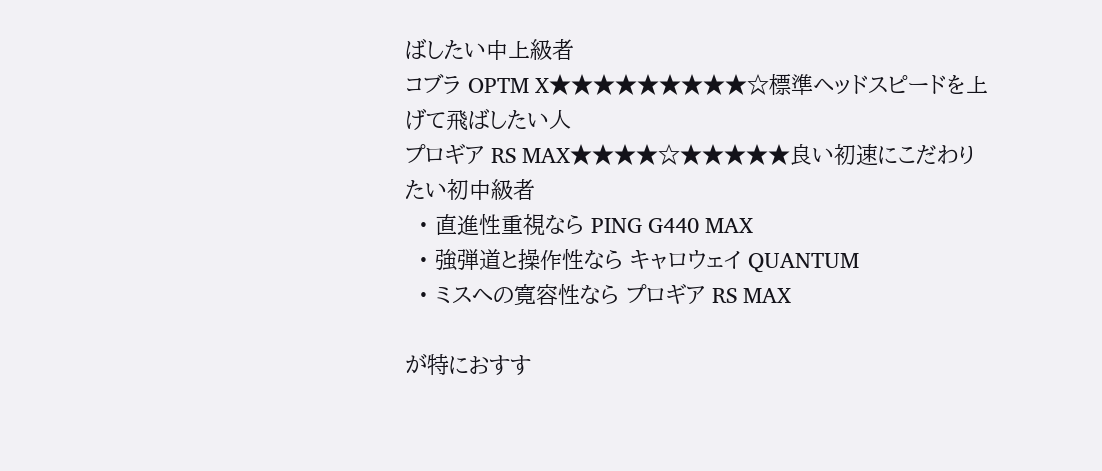ばしたい中上級者
コブラ OPTM X★★★★★★★★★☆標準ヘッドスピードを上げて飛ばしたい人
プロギア RS MAX★★★★☆★★★★★良い初速にこだわりたい初中級者
  • 直進性重視なら PING G440 MAX
  • 強弾道と操作性なら キャロウェイ QUANTUM
  • ミスへの寛容性なら プロギア RS MAX

が特におすす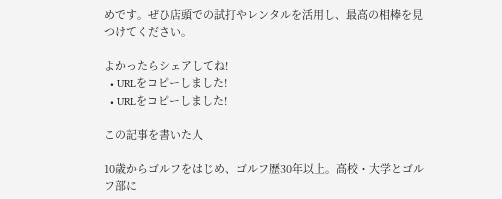めです。ぜひ店頭での試打やレンタルを活用し、最高の相棒を見つけてください。

よかったらシェアしてね!
  • URLをコピーしました!
  • URLをコピーしました!

この記事を書いた人

10歳からゴルフをはじめ、ゴルフ歴30年以上。高校・大学とゴルフ部に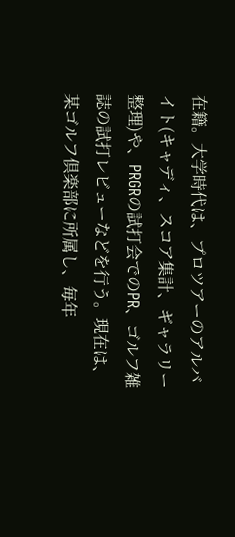在籍。大学時代は、プロツアーのアルバイト(キャディ、スコア集計、ギャラリー整理)や、PRGRの試打会でのPR、ゴルフ雑誌の試打レビューなどを行う。現在は、某ゴルフ倶楽部に所属し、毎年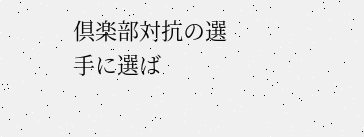倶楽部対抗の選手に選ば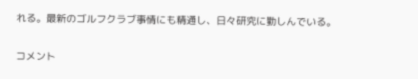れる。最新のゴルフクラブ事情にも精通し、日々研究に勤しんでいる。

コメント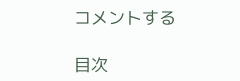コメントする

目次